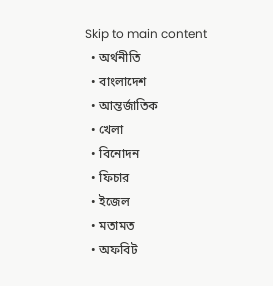Skip to main content
  • অর্থনীতি
  • বাংলাদেশ
  • আন্তর্জাতিক
  • খেলা
  • বিনোদন
  • ফিচার
  • ইজেল
  • মতামত
  • অফবিট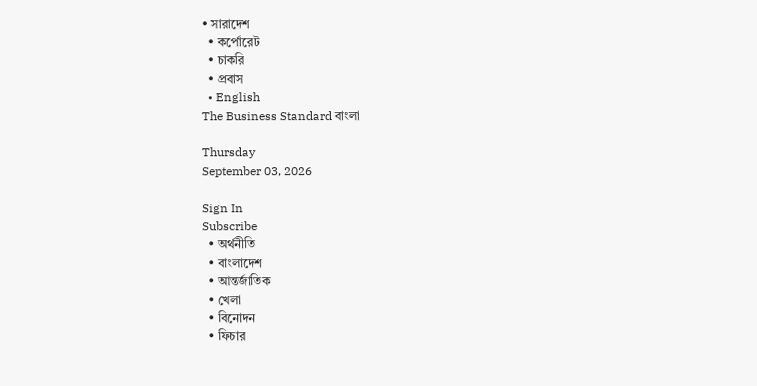• সারাদেশ
  • কর্পোরেট
  • চাকরি
  • প্রবাস
  • English
The Business Standard বাংলা

Thursday
September 03, 2026

Sign In
Subscribe
  • অর্থনীতি
  • বাংলাদেশ
  • আন্তর্জাতিক
  • খেলা
  • বিনোদন
  • ফিচার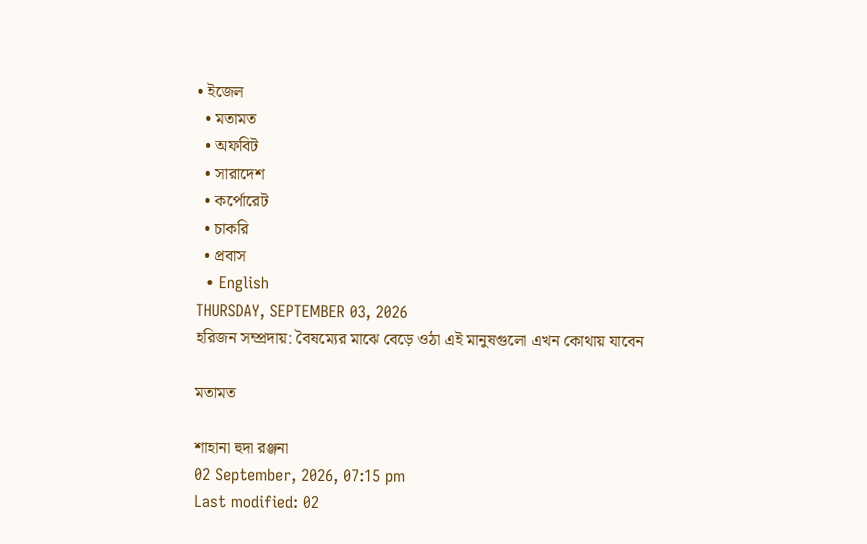• ইজেল
  • মতামত
  • অফবিট
  • সারাদেশ
  • কর্পোরেট
  • চাকরি
  • প্রবাস
  • English
THURSDAY, SEPTEMBER 03, 2026
হরিজন সম্প্রদায়: বৈষম্যের মাঝে বেড়ে ওঠা এই মানুষগুলো এখন কোথায় যাবেন

মতামত

শাহানা হুদা রঞ্জনা
02 September, 2026, 07:15 pm
Last modified: 02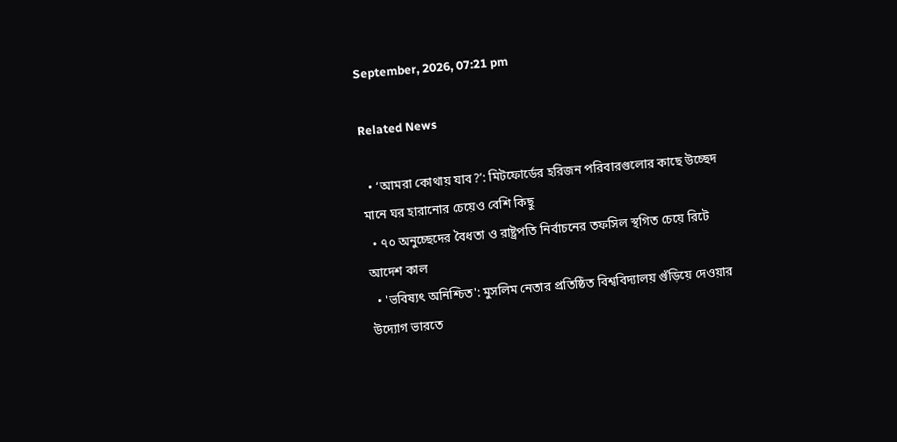September, 2026, 07:21 pm

Related News

  • ‘আমরা কোথায় যাব?’: মিটফোর্ডের হরিজন পরিবারগুলোর কাছে উচ্ছেদ মানে ঘর হারানোর চেয়েও বেশি কিছু
  • ৭০ অনুচ্ছেদের বৈধতা ও রাষ্ট্রপতি নির্বাচনের তফসিল স্থগিত চেয়ে রিটে আদেশ কাল
  • 'ভবিষ্যৎ অনিশ্চিত': মুসলিম নেতার প্রতিষ্ঠিত বিশ্ববিদ্যালয় গুঁড়িয়ে দেওয়ার উদ্যোগ ভারতে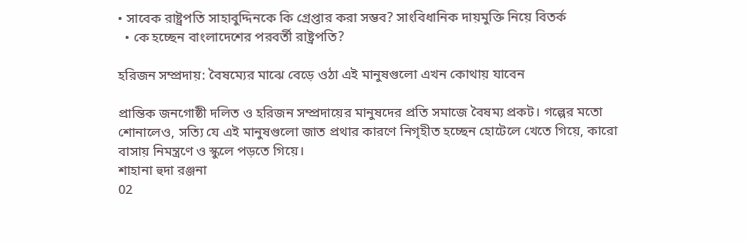• সাবেক রাষ্ট্রপতি সাহাবুদ্দিনকে কি গ্রেপ্তার করা সম্ভব? সাংবিধানিক দায়মুক্তি নিয়ে বিতর্ক
  • কে হচ্ছেন বাংলাদেশের পরবর্তী রাষ্ট্রপতি?

হরিজন সম্প্রদায়: বৈষম্যের মাঝে বেড়ে ওঠা এই মানুষগুলো এখন কোথায় যাবেন

প্রান্তিক জনগোষ্ঠী দলিত ও হরিজন সম্প্রদায়ের মানুষদের প্রতি সমাজে বৈষম্য প্রকট। গল্পের মতো শোনালেও, সত্যি যে এই মানুষগুলো জাত প্রথার কারণে নিগৃহীত হচ্ছেন হোটেলে খেতে গিয়ে, কারো বাসায় নিমন্ত্রণে ও স্কুলে পড়তে গিয়ে।
শাহানা হুদা রঞ্জনা
02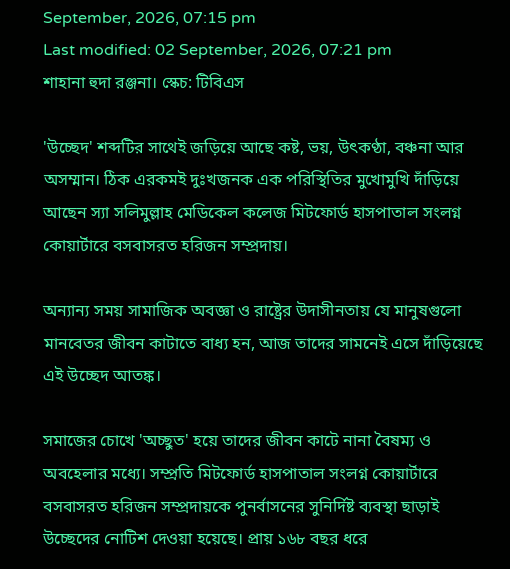September, 2026, 07:15 pm
Last modified: 02 September, 2026, 07:21 pm
শাহানা হুদা রঞ্জনা। স্কেচ: টিবিএস

'উচ্ছেদ' শব্দটির সাথেই জড়িয়ে আছে কষ্ট, ভয়, উৎকণ্ঠা, বঞ্চনা আর অসম্মান। ঠিক এরকমই দুঃখজনক এক পরিস্থিতির মুখোমুখি দাঁড়িয়ে আছেন স্যা সলিমুল্লাহ মেডিকেল কলেজ মিটফোর্ড হাসপাতাল সংলগ্ন কোয়ার্টারে বসবাসরত হরিজন সম্প্রদায়।

অন্যান্য সময় সামাজিক অবজ্ঞা ও রাষ্ট্রের উদাসীনতায় যে মানুষগুলো মানবেতর জীবন কাটাতে বাধ্য হন, আজ তাদের সামনেই এসে দাঁড়িয়েছে এই উচ্ছেদ আতঙ্ক।

সমাজের চোখে 'অচ্ছুত' হয়ে তাদের জীবন কাটে নানা বৈষম্য ও অবহেলার মধ্যে। সম্প্রতি মিটফোর্ড হাসপাতাল সংলগ্ন কোয়ার্টারে বসবাসরত হরিজন সম্প্রদায়কে পুনর্বাসনের সুনির্দিষ্ট ব্যবস্থা ছাড়াই উচ্ছেদের নোটিশ দেওয়া হয়েছে। প্রায় ১৬৮ বছর ধরে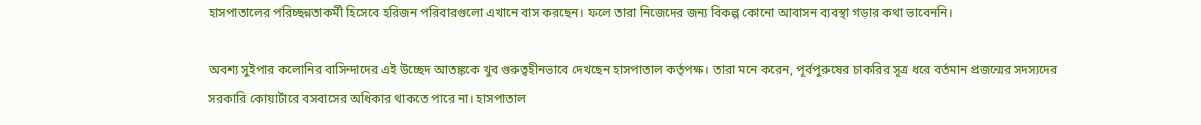হাসপাতালের পরিচ্ছন্নতাকর্মী হিসেবে হরিজন পরিবারগুলো এখানে বাস করছেন। ফলে তারা নিজেদের জন্য বিকল্প কোনো আবাসন ব্যবস্থা গড়ার কথা ভাবেননি।

অবশ্য সুইপার কলোনির বাসিন্দাদের এই উচ্ছেদ আতঙ্ককে খুব গুরুত্বহীনভাবে দেখছেন হাসপাতাল কর্তৃপক্ষ। তারা মনে করেন, পূর্বপুরুষের চাকরির সূত্র ধরে বর্তমান প্রজন্মের সদস্যদের সরকারি কোয়ার্টারে বসবাসের অধিকার থাকতে পারে না। হাসপাতাল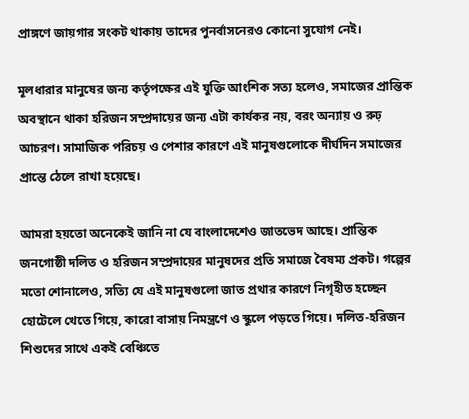প্রাঙ্গণে জায়গার সংকট থাকায় তাদের পুনর্বাসনেরও কোনো সুযোগ নেই।

মূলধারার মানুষের জন্য কর্তৃপক্ষের এই যুক্তি আংশিক সত্য হলেও, সমাজের প্রান্তিক অবস্থানে থাকা হরিজন সম্প্রদায়ের জন্য এটা কার্যকর নয়, বরং অন্যায় ও রুঢ় আচরণ। সামাজিক পরিচয় ও পেশার কারণে এই মানুষগুলোকে দীর্ঘদিন সমাজের প্রান্তে ঠেলে রাখা হয়েছে।

আমরা হয়তো অনেকেই জানি না যে বাংলাদেশেও জাতভেদ আছে। প্রান্তিক জনগোষ্ঠী দলিত ও হরিজন সম্প্রদায়ের মানুষদের প্রতি সমাজে বৈষম্য প্রকট। গল্পের মতো শোনালেও, সত্যি যে এই মানুষগুলো জাত প্রথার কারণে নিগৃহীত হচ্ছেন হোটেলে খেতে গিয়ে, কারো বাসায় নিমন্ত্রণে ও স্কুলে পড়তে গিয়ে। দলিত-হরিজন শিশুদের সাথে একই বেঞ্চিতে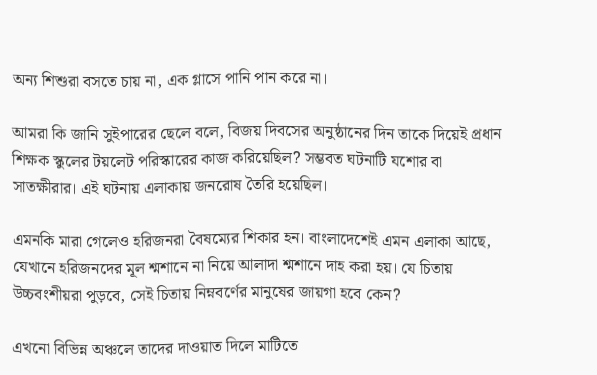অন্য শিশুরা বসতে চায় না, এক গ্লাসে পানি পান করে না।

আমরা কি জানি সুইপারের ছেলে বলে, বিজয় দিবসের অনুষ্ঠানের দিন তাকে দিয়েই প্রধান শিক্ষক স্কুলের টয়লেট পরিস্কারের কাজ করিয়েছিল? সম্ভবত ঘটনাটি যশোর বা সাতক্ষীরার। এই ঘটনায় এলাকায় জনরোষ তৈরি হয়েছিল।

এমনকি মারা গেলেও হরিজনরা বৈষম্যের শিকার হন। বাংলাদেশেই এমন এলাকা আছে, যেখানে হরিজনদের মূল শ্মশানে না নিয়ে আলাদা শ্মশানে দাহ করা হয়। যে চিতায় উচ্চবংশীয়রা পুড়বে, সেই চিতায় নিম্নবর্ণের মানুষের জায়গা হবে কেন?

এখনো বিভিন্ন অঞ্চলে তাদের দাওয়াত দিলে মাটিতে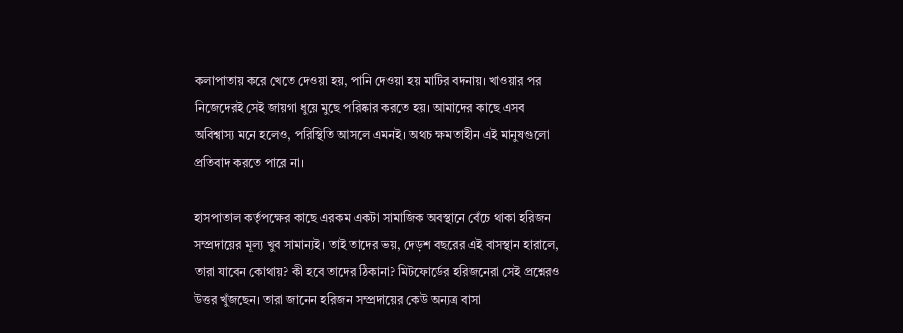কলাপাতায় করে খেতে দেওয়া হয়, পানি দেওয়া হয় মাটির বদনায়। খাওয়ার পর নিজেদেরই সেই জায়গা ধুয়ে মুছে পরিষ্কার করতে হয়। আমাদের কাছে এসব অবিশ্বাস্য মনে হলেও, পরিস্থিতি আসলে এমনই। অথচ ক্ষমতাহীন এই মানুষগুলো প্রতিবাদ করতে পারে না।

হাসপাতাল কর্তৃপক্ষের কাছে এরকম একটা সামাজিক অবস্থানে বেঁচে থাকা হরিজন সম্প্রদায়ের মূল্য খুব সামান্যই। তাই তাদের ভয়, দেড়শ বছরের এই বাসস্থান হারালে, তারা যাবেন কোথায়? কী হবে তাদের ঠিকানা? মিটফোর্ডের হরিজনেরা সেই প্রশ্নেরও উত্তর খুঁজছেন। তারা জানেন হরিজন সম্প্রদায়ের কেউ অন্যত্র বাসা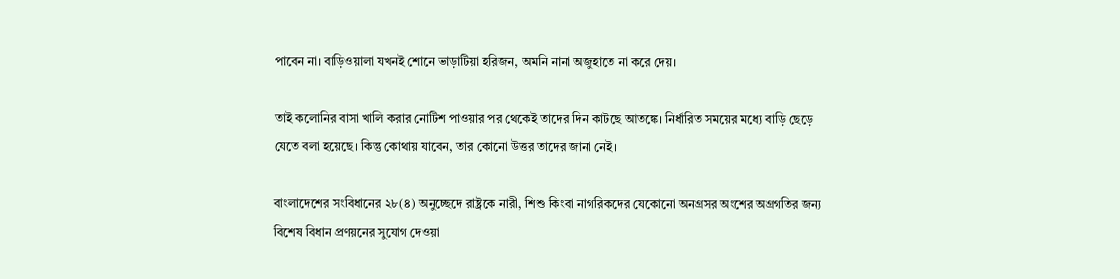পাবেন না। বাড়িওয়ালা যখনই শোনে ভাড়াটিয়া হরিজন, অমনি নানা অজুহাতে না করে দেয়।

তাই কলোনির বাসা খালি করার নোটিশ পাওয়ার পর থেকেই তাদের দিন কাটছে আতঙ্কে। নির্ধারিত সময়ের মধ্যে বাড়ি ছেড়ে যেতে বলা হয়েছে। কিন্তু কোথায় যাবেন, তার কোনো উত্তর তাদের জানা নেই।

বাংলাদেশের সংবিধানের ২৮(৪) অনুচ্ছেদে রাষ্ট্রকে নারী, শিশু কিংবা নাগরিকদের যেকোনো অনগ্রসর অংশের অগ্রগতির জন্য বিশেষ বিধান প্রণয়নের সুযোগ দেওয়া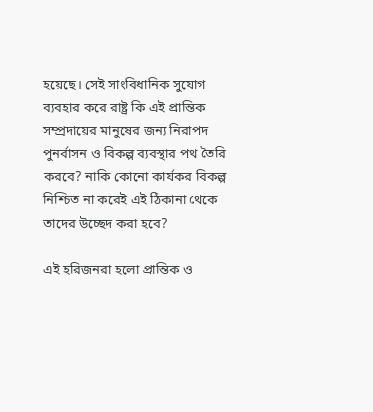হয়েছে। সেই সাংবিধানিক সুযোগ ব্যবহার করে রাষ্ট্র কি এই প্রান্তিক সম্প্রদায়ের মানুষের জন্য নিরাপদ পুনর্বাসন ও বিকল্প ব্যবস্থার পথ তৈরি করবে? নাকি কোনো কার্যকর বিকল্প নিশ্চিত না করেই এই ঠিকানা থেকে তাদের উচ্ছেদ করা হবে?

এই হরিজনরা হলো প্রান্তিক ও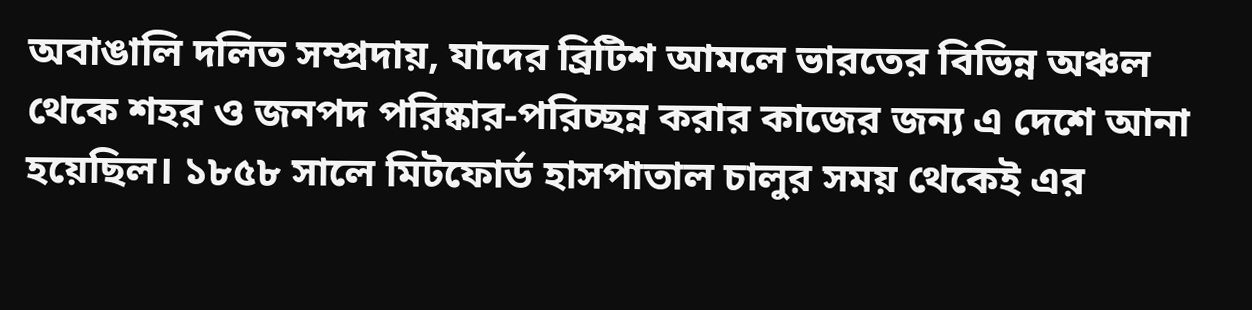অবাঙালি দলিত সম্প্রদায়, যাদের ব্রিটিশ আমলে ভারতের বিভিন্ন অঞ্চল থেকে শহর ও জনপদ পরিষ্কার-পরিচ্ছন্ন করার কাজের জন্য এ দেশে আনা হয়েছিল। ১৮৫৮ সালে মিটফোর্ড হাসপাতাল চালুর সময় থেকেই এর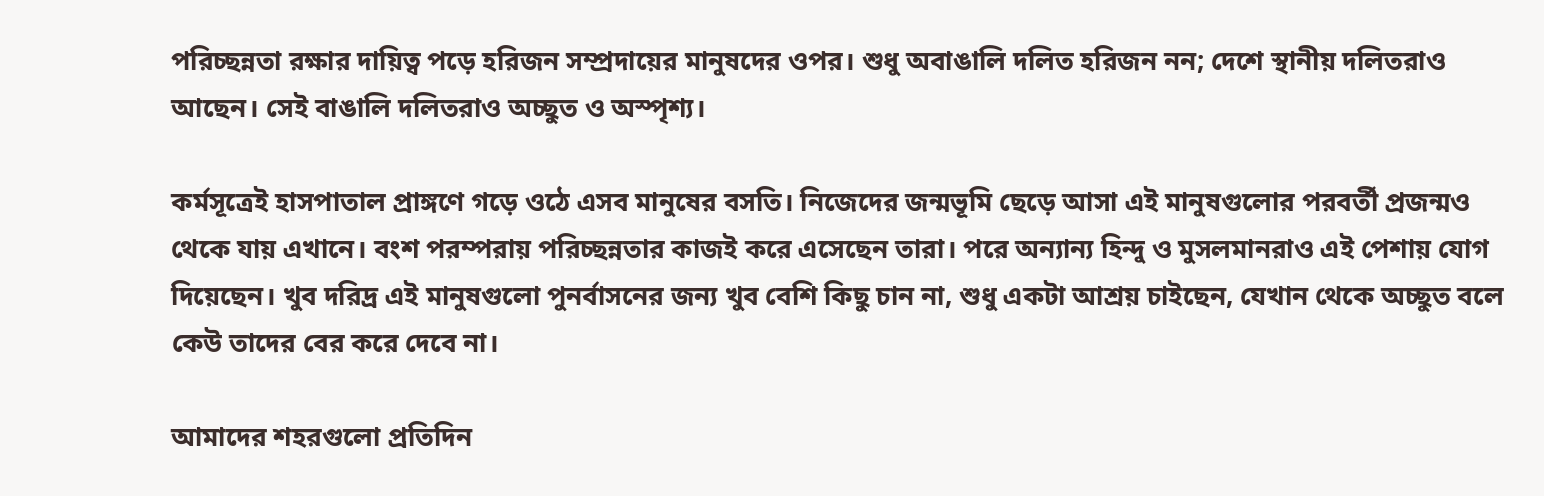পরিচ্ছন্নতা রক্ষার দায়িত্ব পড়ে হরিজন সম্প্রদায়ের মানুষদের ওপর। শুধু অবাঙালি দলিত হরিজন নন; দেশে স্থানীয় দলিতরাও আছেন। সেই বাঙালি দলিতরাও অচ্ছুত ও অস্পৃশ্য।

কর্মসূত্রেই হাসপাতাল প্রাঙ্গণে গড়ে ওঠে এসব মানুষের বসতি। নিজেদের জন্মভূমি ছেড়ে আসা এই মানুষগুলোর পরবর্তী প্রজন্মও থেকে যায় এখানে। বংশ পরম্পরায় পরিচ্ছন্নতার কাজই করে এসেছেন তারা। পরে অন্যান্য হিন্দু ও মুসলমানরাও এই পেশায় যোগ দিয়েছেন। খুব দরিদ্র এই মানুষগুলো পুনর্বাসনের জন্য খুব বেশি কিছু চান না, শুধু একটা আশ্রয় চাইছেন, যেখান থেকে অচ্ছুত বলে কেউ তাদের বের করে দেবে না।

আমাদের শহরগুলো প্রতিদিন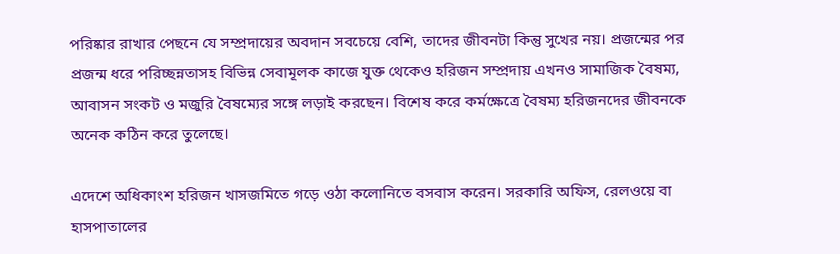পরিষ্কার রাখার পেছনে যে সম্প্রদায়ের অবদান সবচেয়ে বেশি, তাদের জীবনটা কিন্তু সুখের নয়। প্রজন্মের পর প্রজন্ম ধরে পরিচ্ছন্নতাসহ বিভিন্ন সেবামূলক কাজে যুক্ত থেকেও হরিজন সম্প্রদায় এখনও সামাজিক বৈষম্য, আবাসন সংকট ও মজুরি বৈষম্যের সঙ্গে লড়াই করছেন। বিশেষ করে কর্মক্ষেত্রে বৈষম্য হরিজনদের জীবনকে অনেক কঠিন করে তুলেছে।

এদেশে অধিকাংশ হরিজন খাসজমিতে গড়ে ওঠা কলোনিতে বসবাস করেন। সরকারি অফিস, রেলওয়ে বা হাসপাতালের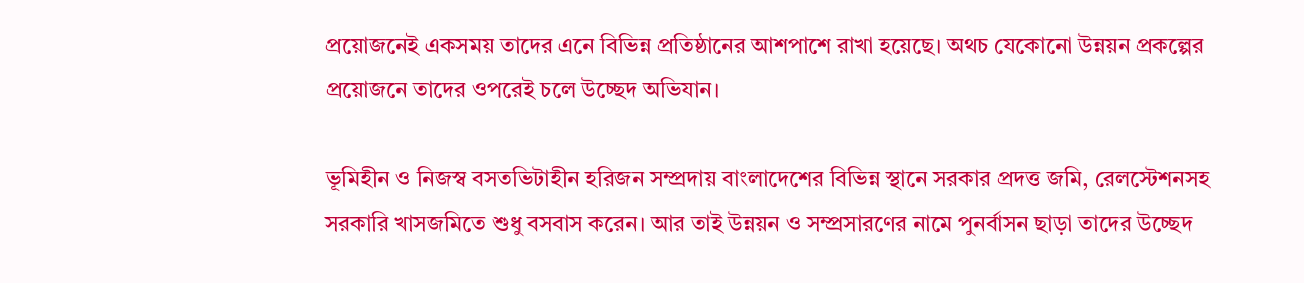প্রয়োজনেই একসময় তাদের এনে বিভিন্ন প্রতিষ্ঠানের আশপাশে রাখা হয়েছে। অথচ যেকোনো উন্নয়ন প্রকল্পের প্রয়োজনে তাদের ওপরেই চলে উচ্ছেদ অভিযান।

ভূমিহীন ও নিজস্ব বসতভিটাহীন হরিজন সম্প্রদায় বাংলাদেশের বিভিন্ন স্থানে সরকার প্রদত্ত জমি, রেলস্টেশনসহ সরকারি খাসজমিতে শুধু বসবাস করেন। আর তাই উন্নয়ন ও সম্প্রসারণের নামে পুনর্বাসন ছাড়া তাদের উচ্ছেদ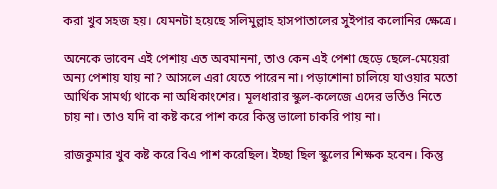করা খুব সহজ হয়। যেমনটা হয়েছে সলিমুল্লাহ হাসপাতালের সুইপার কলোনির ক্ষেত্রে।

অনেকে ভাবেন এই পেশায় এত অবমাননা, তাও কেন এই পেশা ছেড়ে ছেলে-মেয়েরা অন্য পেশায় যায় না? আসলে এরা যেতে পারেন না। পড়াশোনা চালিয়ে যাওয়ার মতো আর্থিক সামর্থ্য থাকে না অধিকাংশের। মূলধারার স্কুল-কলেজে এদের ভর্তিও নিতে চায় না। তাও যদি বা কষ্ট করে পাশ করে কিন্তু ভালো চাকরি পায় না।

রাজকুমার খুব কষ্ট করে বিএ পাশ করেছিল। ইচ্ছা ছিল স্কুলের শিক্ষক হবেন। কিন্তু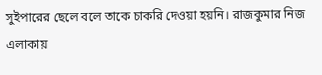সুইপারের ছেলে বলে তাকে চাকরি দেওয়া হয়নি। রাজকুমার নিজ এলাকায়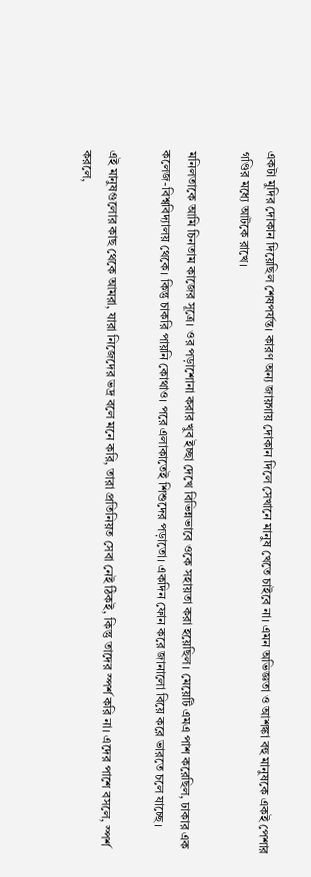একটা মুদির দোকান দিয়েছিল শেষপর্যন্ত। কারণ অন্য জায়গায় দোকান দিলে সেখানে মানুষ খেতে চাইবে না। এমন অভিজ্ঞতা ও আশঙ্কা বহু মানুষকে একই পেশার গণ্ডির মধ্যে আটকে রাখে।

মনিলতাকে আমি চিনতাম কাজের সূত্রে। ওর পড়াশোনা করার খুব ইচ্ছা দেখে বিভিন্নভাবে ওকে সহায়তা করা হয়েছিল। মেয়েটি এমএ পাশ করেছিল, ঢাকার এক কলেজ-বিশ্ববিদ্যালয় থেকে। কিন্তু চাকরি পায়নি কোথাও। পরে এলাকাতেই শিশুদের পড়াতো। একদিন ফোন করে জানালো বিয়ে করে ভারতে চলে যাচ্ছে।

এই মানুষগুলোর কাছ থেকে আমরা, যারা নিজেদের ভদ্র বলে মনে করি, তারা প্রতিনিয়ত সেবা নেই ঠিকই, কিন্তু তাদের স্পর্শ করি না। এদের পাশে বসলে, স্পর্শ করলে,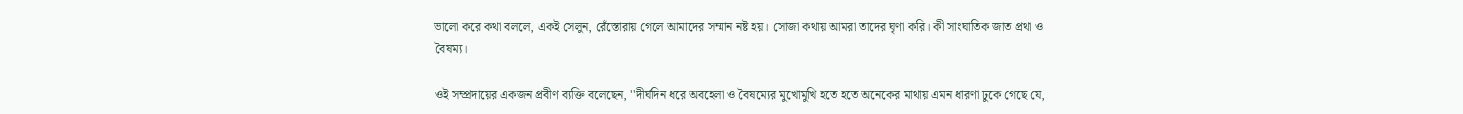ভালো করে কথা বললে, একই সেলুন, রেঁস্তোরায় গেলে আমাদের সম্মান নষ্ট হয়। সোজা কথায় আমরা তাদের ঘৃণা করি। কী সাংঘাতিক জাত প্রথা ও বৈষম্য।

ওই সম্প্রদায়ের একজন প্রবীণ ব্যক্তি বলেছেন, ''দীর্ঘদিন ধরে অবহেলা ও বৈষম্যের মুখোমুখি হতে হতে অনেকের মাথায় এমন ধারণা ঢুকে গেছে যে,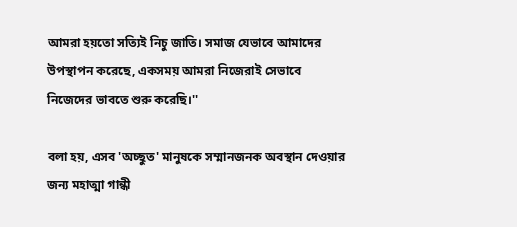আমরা হয়তো সত্যিই নিচু জাতি। সমাজ যেভাবে আমাদের উপস্থাপন করেছে, একসময় আমরা নিজেরাই সেভাবে নিজেদের ভাবতে শুরু করেছি।''

বলা হয়, এসব 'অচ্ছুত' মানুষকে সম্মানজনক অবস্থান দেওয়ার জন্য মহাত্মা গান্ধী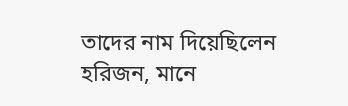তাদের নাম দিয়েছিলেন হরিজন, মানে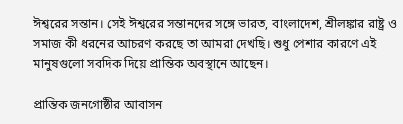ঈশ্বরের সন্তান। সেই ঈশ্বরের সন্তানদের সঙ্গে ভারত, বাংলাদেশ, শ্রীলঙ্কার রাষ্ট্র ও সমাজ কী ধরনের আচরণ করছে তা আমরা দেখছি। শুধু পেশার কারণে এই মানুষগুলো সবদিক দিয়ে প্রান্তিক অবস্থানে আছেন।

প্রান্তিক জনগোষ্ঠীর আবাসন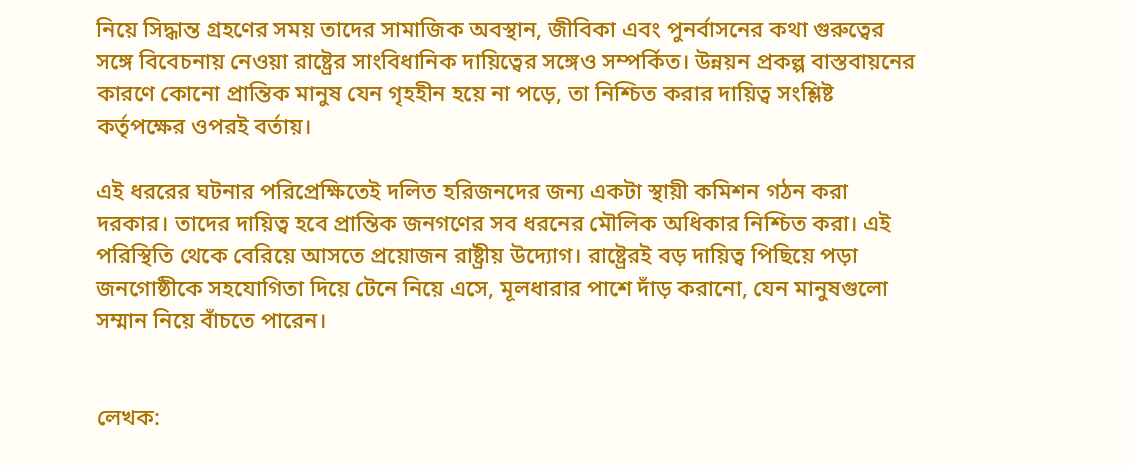নিয়ে সিদ্ধান্ত গ্রহণের সময় তাদের সামাজিক অবস্থান, জীবিকা এবং পুনর্বাসনের কথা গুরুত্বের সঙ্গে বিবেচনায় নেওয়া রাষ্ট্রের সাংবিধানিক দায়িত্বের সঙ্গেও সম্পর্কিত। উন্নয়ন প্রকল্প বাস্তবায়নের কারণে কোনো প্রান্তিক মানুষ যেন গৃহহীন হয়ে না পড়ে, তা নিশ্চিত করার দায়িত্ব সংশ্লিষ্ট কর্তৃপক্ষের ওপরই বর্তায়।

এই ধররের ঘটনার পরিপ্রেক্ষিতেই দলিত হরিজনদের জন্য একটা স্থায়ী কমিশন গঠন করা দরকার। তাদের দায়িত্ব হবে প্রান্তিক জনগণের সব ধরনের মৌলিক অধিকার নিশ্চিত করা। এই পরিস্থিতি থেকে বেরিয়ে আসতে প্রয়োজন রাষ্ট্রীয় উদ্যোগ। রাষ্ট্রেরই বড় দায়িত্ব পিছিয়ে পড়া জনগোষ্ঠীকে সহযোগিতা দিয়ে টেনে নিয়ে এসে, মূলধারার পাশে দাঁড় করানো, যেন মানুষগুলো সম্মান নিয়ে বাঁচতে পারেন।


লেখক: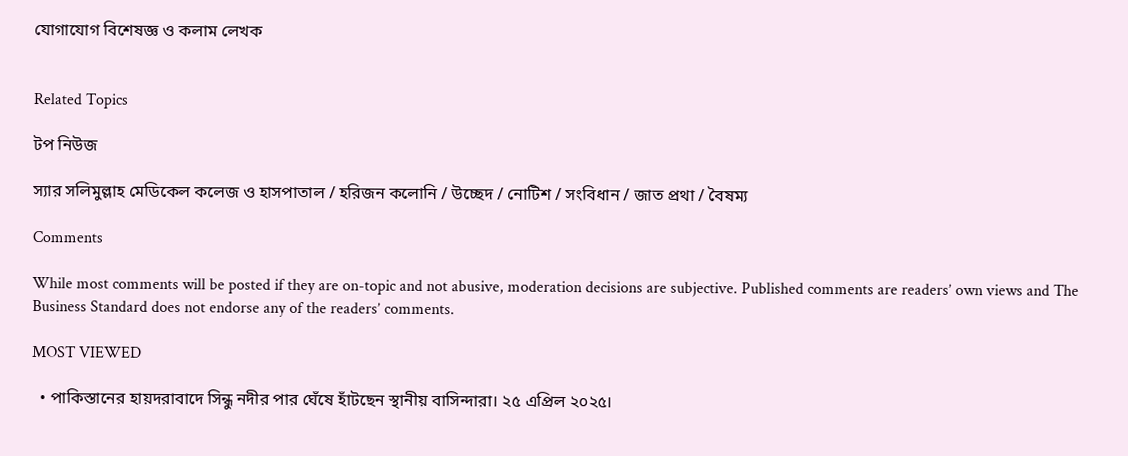যোগাযোগ বিশেষজ্ঞ ও কলাম লেখক


Related Topics

টপ নিউজ

স্যার সলিমুল্লাহ মেডিকেল কলেজ ও হাসপাতাল / হরিজন কলোনি / উচ্ছেদ / নোটিশ / সংবিধান / জাত প্রথা / বৈষম্য

Comments

While most comments will be posted if they are on-topic and not abusive, moderation decisions are subjective. Published comments are readers’ own views and The Business Standard does not endorse any of the readers’ comments.

MOST VIEWED

  • পাকিস্তানের হায়দরাবাদে সিন্ধু নদীর পার ঘেঁষে হাঁটছেন স্থানীয় বাসিন্দারা। ২৫ এপ্রিল ২০২৫।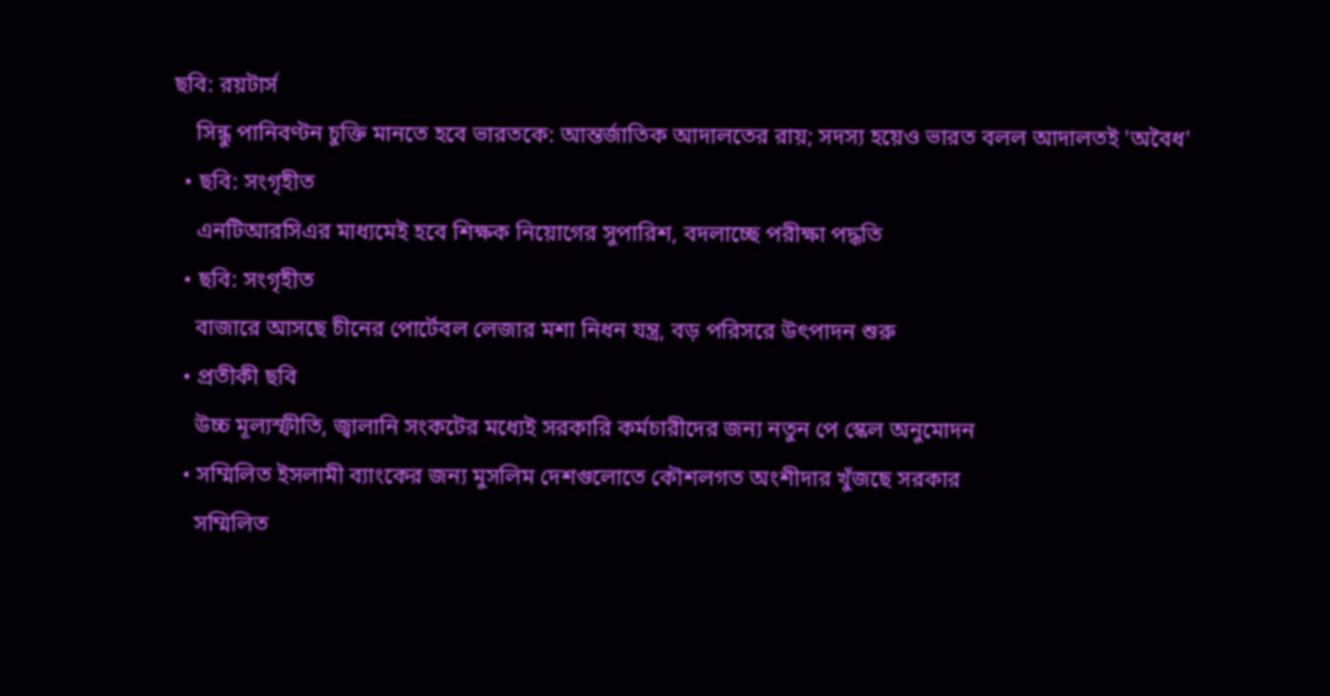ছবি: রয়টার্স
    সিন্ধু পানিবণ্টন চুক্তি মানতে হবে ভারতকে: আন্তর্জাতিক আদালতের রায়; সদস্য হয়েও ভারত বলল আদালতই 'অবৈধ'
  • ছবি: সংগৃহীত
    এনটিআরসিএর মাধ্যমেই হবে শিক্ষক নিয়োগের সুপারিশ, বদলাচ্ছে পরীক্ষা পদ্ধতি
  • ছবি: সংগৃহীত
    বাজারে আসছে চীনের পোর্টেবল লেজার মশা নিধন যন্ত্র, বড় পরিসরে উৎপাদন শুরু
  • প্রতীকী ছবি
    উচ্চ মূল্যস্ফীতি, জ্বালানি সংকটের মধ্যেই সরকারি কর্মচারীদের জন্য নতুন পে স্কেল অনুমোদন
  • সম্মিলিত ইসলামী ব্যাংকের জন্য মুসলিম দেশগুলোতে কৌশলগত অংশীদার খুঁজছে সরকার
    সম্মিলিত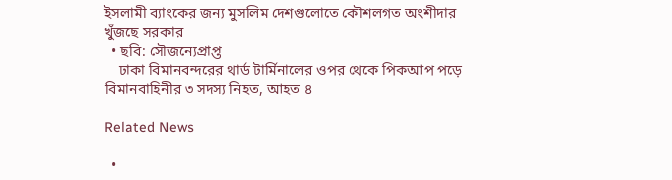ইসলামী ব্যাংকের জন্য মুসলিম দেশগুলোতে কৌশলগত অংশীদার খুঁজছে সরকার
  • ছবি: সৌজন্যেপ্রাপ্ত
    ঢাকা বিমানবন্দরের থার্ড টার্মিনালের ওপর থেকে পিকআপ পড়ে বিমানবাহিনীর ৩ সদস্য নিহত, আহত ৪

Related News

  •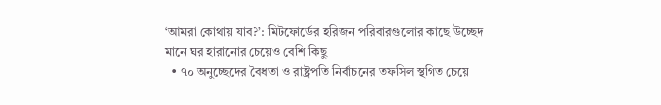‘আমরা কোথায় যাব?’: মিটফোর্ডের হরিজন পরিবারগুলোর কাছে উচ্ছেদ মানে ঘর হারানোর চেয়েও বেশি কিছু
  • ৭০ অনুচ্ছেদের বৈধতা ও রাষ্ট্রপতি নির্বাচনের তফসিল স্থগিত চেয়ে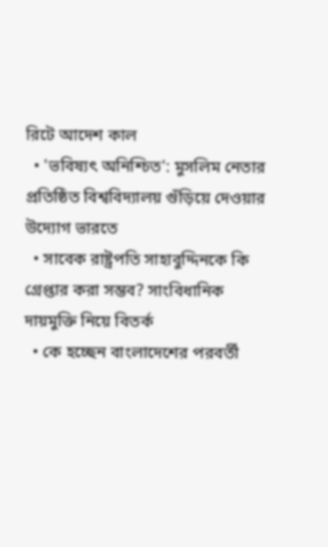রিটে আদেশ কাল
  • 'ভবিষ্যৎ অনিশ্চিত': মুসলিম নেতার প্রতিষ্ঠিত বিশ্ববিদ্যালয় গুঁড়িয়ে দেওয়ার উদ্যোগ ভারতে
  • সাবেক রাষ্ট্রপতি সাহাবুদ্দিনকে কি গ্রেপ্তার করা সম্ভব? সাংবিধানিক দায়মুক্তি নিয়ে বিতর্ক
  • কে হচ্ছেন বাংলাদেশের পরবর্তী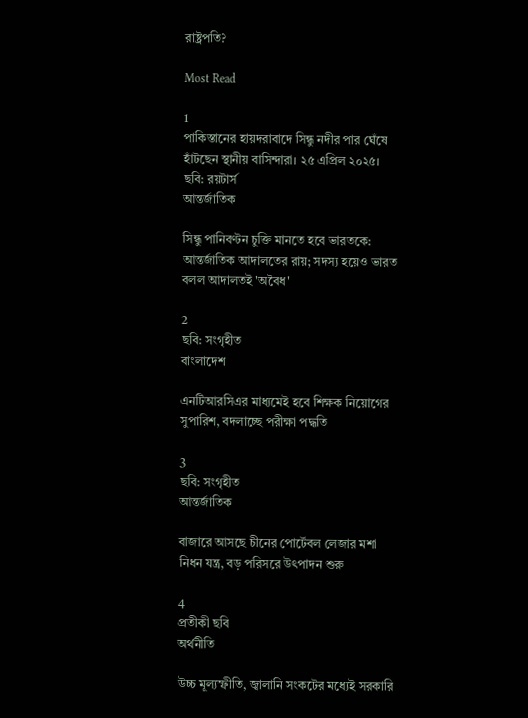রাষ্ট্রপতি?

Most Read

1
পাকিস্তানের হায়দরাবাদে সিন্ধু নদীর পার ঘেঁষে হাঁটছেন স্থানীয় বাসিন্দারা। ২৫ এপ্রিল ২০২৫। ছবি: রয়টার্স
আন্তর্জাতিক

সিন্ধু পানিবণ্টন চুক্তি মানতে হবে ভারতকে: আন্তর্জাতিক আদালতের রায়; সদস্য হয়েও ভারত বলল আদালতই 'অবৈধ'

2
ছবি: সংগৃহীত
বাংলাদেশ

এনটিআরসিএর মাধ্যমেই হবে শিক্ষক নিয়োগের সুপারিশ, বদলাচ্ছে পরীক্ষা পদ্ধতি

3
ছবি: সংগৃহীত
আন্তর্জাতিক

বাজারে আসছে চীনের পোর্টেবল লেজার মশা নিধন যন্ত্র, বড় পরিসরে উৎপাদন শুরু

4
প্রতীকী ছবি
অর্থনীতি

উচ্চ মূল্যস্ফীতি, জ্বালানি সংকটের মধ্যেই সরকারি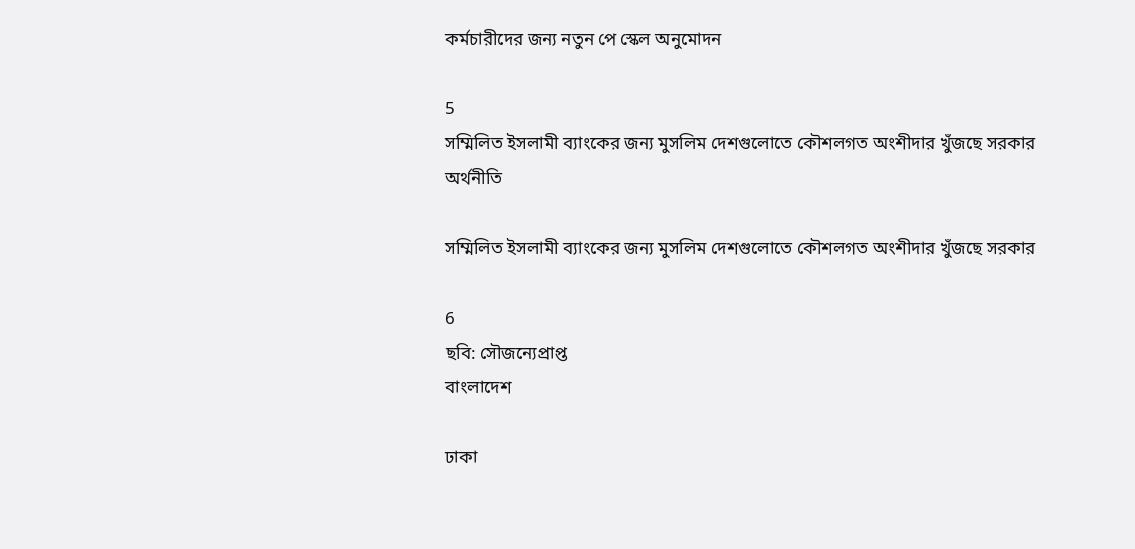কর্মচারীদের জন্য নতুন পে স্কেল অনুমোদন

5
সম্মিলিত ইসলামী ব্যাংকের জন্য মুসলিম দেশগুলোতে কৌশলগত অংশীদার খুঁজছে সরকার
অর্থনীতি

সম্মিলিত ইসলামী ব্যাংকের জন্য মুসলিম দেশগুলোতে কৌশলগত অংশীদার খুঁজছে সরকার

6
ছবি: সৌজন্যেপ্রাপ্ত
বাংলাদেশ

ঢাকা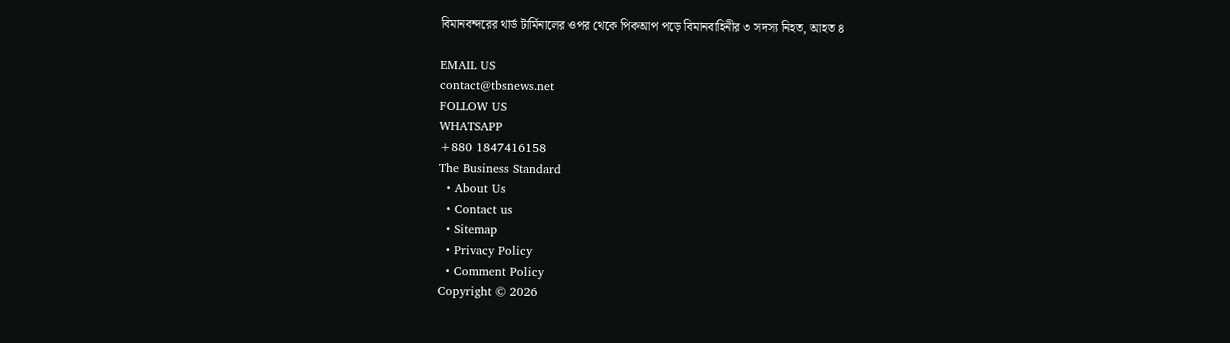বিমানবন্দরের থার্ড টার্মিনালের ওপর থেকে পিকআপ পড়ে বিমানবাহিনীর ৩ সদস্য নিহত, আহত ৪

EMAIL US
contact@tbsnews.net
FOLLOW US
WHATSAPP
+880 1847416158
The Business Standard
  • About Us
  • Contact us
  • Sitemap
  • Privacy Policy
  • Comment Policy
Copyright © 2026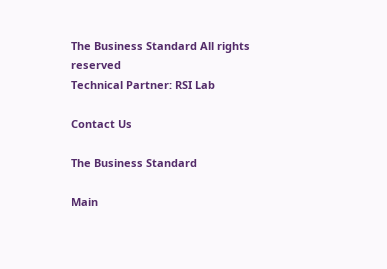The Business Standard All rights reserved
Technical Partner: RSI Lab

Contact Us

The Business Standard

Main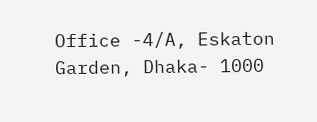Office -4/A, Eskaton Garden, Dhaka- 1000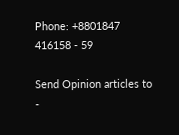Phone: +8801847 416158 - 59

Send Opinion articles to -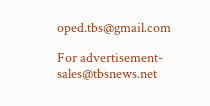oped.tbs@gmail.com

For advertisement- sales@tbsnews.net